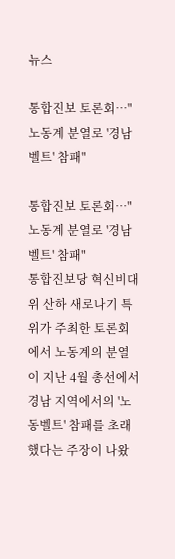뉴스

통합진보 토론회…"노동계 분열로 '경남벨트' 참패"

통합진보 토론회…"노동계 분열로 '경남벨트' 참패"
통합진보당 혁신비대위 산하 새로나기 특위가 주최한 토론회에서 노동계의 분열이 지난 4월 총선에서 경남 지역에서의 '노동벨트' 참패를 초래했다는 주장이 나왔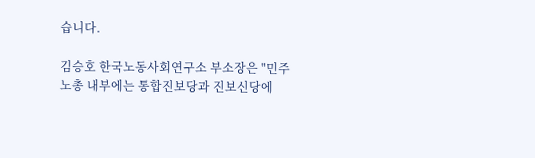습니다.

김승호 한국노동사회연구소 부소장은 "민주노총 내부에는 통합진보당과 진보신당에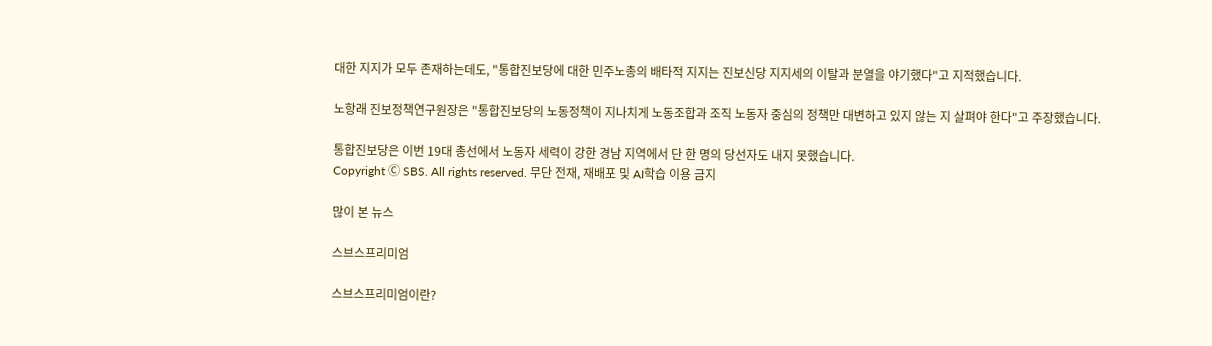대한 지지가 모두 존재하는데도, "통합진보당에 대한 민주노총의 배타적 지지는 진보신당 지지세의 이탈과 분열을 야기했다"고 지적했습니다.

노항래 진보정책연구원장은 "통합진보당의 노동정책이 지나치게 노동조합과 조직 노동자 중심의 정책만 대변하고 있지 않는 지 살펴야 한다"고 주장했습니다.

통합진보당은 이번 19대 총선에서 노동자 세력이 강한 경남 지역에서 단 한 명의 당선자도 내지 못했습니다.
Copyright Ⓒ SBS. All rights reserved. 무단 전재, 재배포 및 AI학습 이용 금지

많이 본 뉴스

스브스프리미엄

스브스프리미엄이란?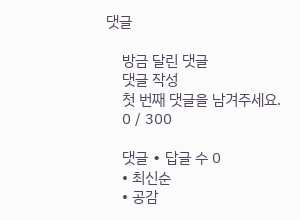댓글

    방금 달린 댓글
    댓글 작성
    첫 번째 댓글을 남겨주세요.
    0 / 300

    댓글 ∙ 답글 수 0
    • 최신순
    • 공감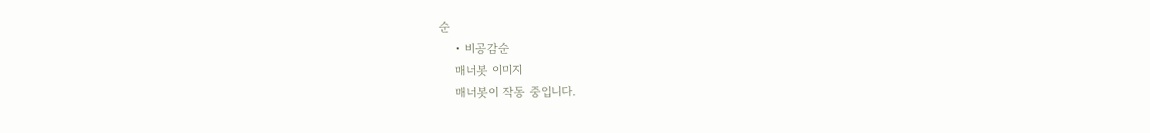순
    • 비공감순
    매너봇 이미지
    매너봇이 작동 중입니다.